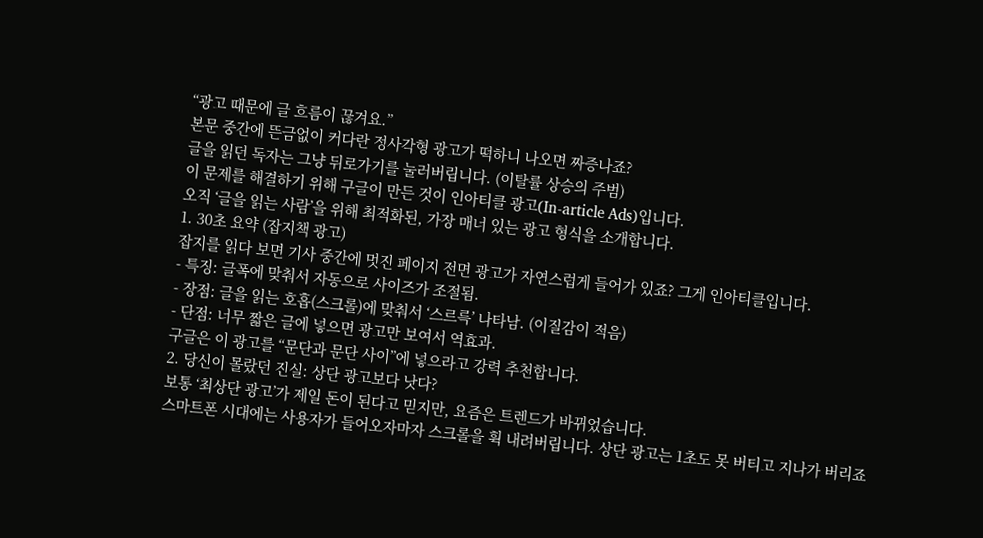“광고 때문에 글 흐름이 끊겨요.”
본문 중간에 뜬금없이 커다란 정사각형 광고가 떡하니 나오면 짜증나죠?
글을 읽던 독자는 그냥 뒤로가기를 눌러버립니다. (이탈률 상승의 주범)
이 문제를 해결하기 위해 구글이 만든 것이 인아티클 광고(In-article Ads)입니다.
오직 ‘글을 읽는 사람’을 위해 최적화된, 가장 매너 있는 광고 형식을 소개합니다.
1. 30초 요약 (잡지책 광고)
잡지를 읽다 보면 기사 중간에 멋진 페이지 전면 광고가 자연스럽게 들어가 있죠? 그게 인아티클입니다.
- 특징: 글폭에 맞춰서 자동으로 사이즈가 조절됨.
- 장점: 글을 읽는 호흡(스크롤)에 맞춰서 ‘스르륵’ 나타남. (이질감이 적음)
- 단점: 너무 짧은 글에 넣으면 광고만 보여서 역효과.
구글은 이 광고를 “문단과 문단 사이”에 넣으라고 강력 추천합니다.
2. 당신이 몰랐던 진실: 상단 광고보다 낫다?
보통 ‘최상단 광고’가 제일 돈이 된다고 믿지만, 요즘은 트렌드가 바뀌었습니다.
스마트폰 시대에는 사용자가 들어오자마자 스크롤을 휙 내려버립니다. 상단 광고는 1초도 못 버티고 지나가 버리죠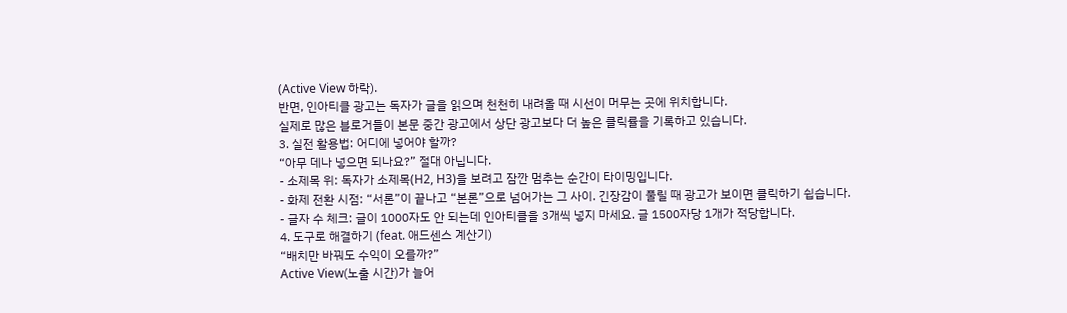(Active View 하락).
반면, 인아티클 광고는 독자가 글을 읽으며 천천히 내려올 때 시선이 머무는 곳에 위치합니다.
실제로 많은 블로거들이 본문 중간 광고에서 상단 광고보다 더 높은 클릭률을 기록하고 있습니다.
3. 실전 활용법: 어디에 넣어야 할까?
“아무 데나 넣으면 되나요?” 절대 아닙니다.
- 소제목 위: 독자가 소제목(H2, H3)을 보려고 잠깐 멈추는 순간이 타이밍입니다.
- 화제 전환 시점: “서론”이 끝나고 “본론”으로 넘어가는 그 사이. 긴장감이 풀릴 때 광고가 보이면 클릭하기 쉽습니다.
- 글자 수 체크: 글이 1000자도 안 되는데 인아티클을 3개씩 넣지 마세요. 글 1500자당 1개가 적당합니다.
4. 도구로 해결하기 (feat. 애드센스 계산기)
“배치만 바꿔도 수익이 오를까?”
Active View(노출 시간)가 늘어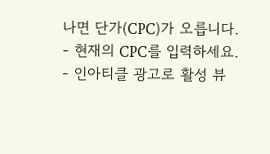나면 단가(CPC)가 오릅니다.
- 현재의 CPC를 입력하세요.
- 인아티클 광고로 활성 뷰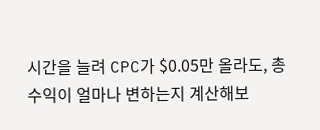시간을 늘려 CPC가 $0.05만 올라도, 총수익이 얼마나 변하는지 계산해보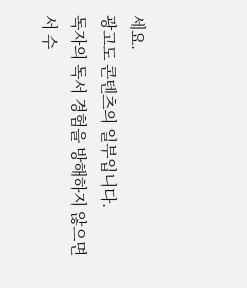세요.
광고도 콘텐츠의 일부입니다.
독자의 독서 경험을 방해하지 않으면서 수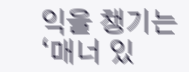익을 챙기는 ‘매너 있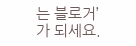는 블로거’가 되세요.